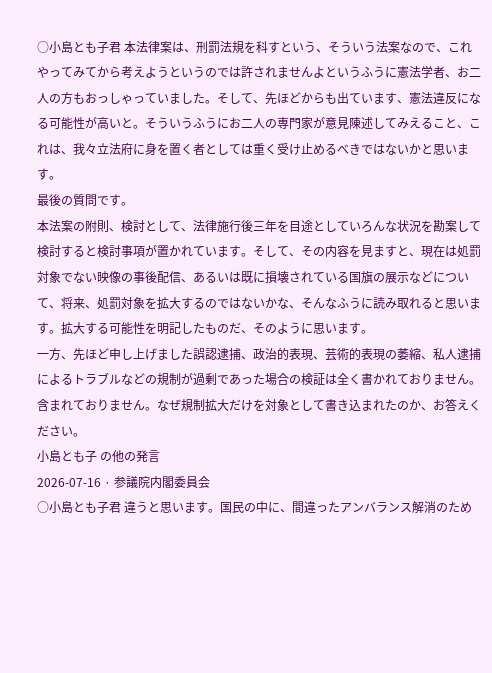○小島とも子君 本法律案は、刑罰法規を科すという、そういう法案なので、これやってみてから考えようというのでは許されませんよというふうに憲法学者、お二人の方もおっしゃっていました。そして、先ほどからも出ています、憲法違反になる可能性が高いと。そういうふうにお二人の専門家が意見陳述してみえること、これは、我々立法府に身を置く者としては重く受け止めるべきではないかと思います。
最後の質問です。
本法案の附則、検討として、法律施行後三年を目途としていろんな状況を勘案して検討すると検討事項が置かれています。そして、その内容を見ますと、現在は処罰対象でない映像の事後配信、あるいは既に損壊されている国旗の展示などについて、将来、処罰対象を拡大するのではないかな、そんなふうに読み取れると思います。拡大する可能性を明記したものだ、そのように思います。
一方、先ほど申し上げました誤認逮捕、政治的表現、芸術的表現の萎縮、私人逮捕によるトラブルなどの規制が過剰であった場合の検証は全く書かれておりません。含まれておりません。なぜ規制拡大だけを対象として書き込まれたのか、お答えください。
小島とも子 の他の発言
2026-07-16 · 参議院内閣委員会
○小島とも子君 違うと思います。国民の中に、間違ったアンバランス解消のため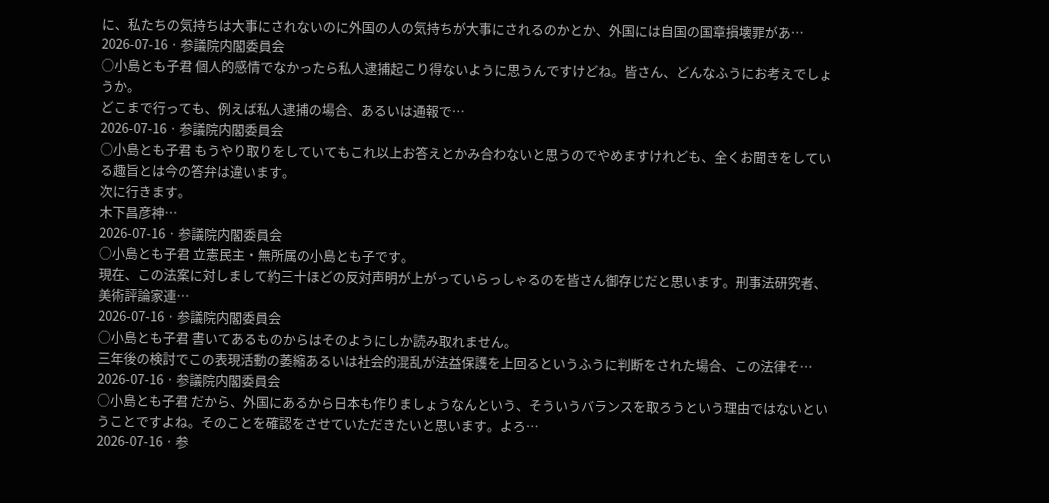に、私たちの気持ちは大事にされないのに外国の人の気持ちが大事にされるのかとか、外国には自国の国章損壊罪があ…
2026-07-16 · 参議院内閣委員会
○小島とも子君 個人的感情でなかったら私人逮捕起こり得ないように思うんですけどね。皆さん、どんなふうにお考えでしょうか。
どこまで行っても、例えば私人逮捕の場合、あるいは通報で…
2026-07-16 · 参議院内閣委員会
○小島とも子君 もうやり取りをしていてもこれ以上お答えとかみ合わないと思うのでやめますけれども、全くお聞きをしている趣旨とは今の答弁は違います。
次に行きます。
木下昌彦神…
2026-07-16 · 参議院内閣委員会
○小島とも子君 立憲民主・無所属の小島とも子です。
現在、この法案に対しまして約三十ほどの反対声明が上がっていらっしゃるのを皆さん御存じだと思います。刑事法研究者、美術評論家連…
2026-07-16 · 参議院内閣委員会
○小島とも子君 書いてあるものからはそのようにしか読み取れません。
三年後の検討でこの表現活動の萎縮あるいは社会的混乱が法益保護を上回るというふうに判断をされた場合、この法律そ…
2026-07-16 · 参議院内閣委員会
○小島とも子君 だから、外国にあるから日本も作りましょうなんという、そういうバランスを取ろうという理由ではないということですよね。そのことを確認をさせていただきたいと思います。よろ…
2026-07-16 · 参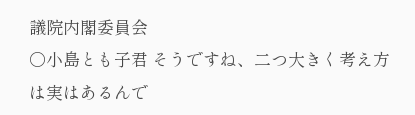議院内閣委員会
○小島とも子君 そうですね、二つ大きく考え方は実はあるんで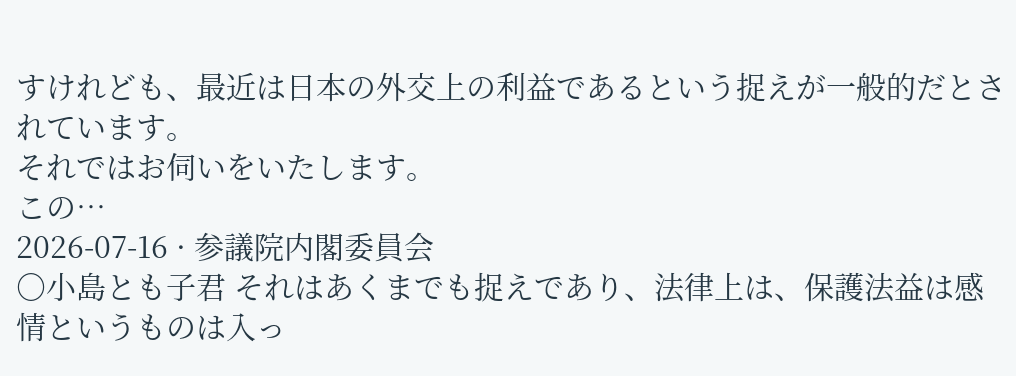すけれども、最近は日本の外交上の利益であるという捉えが一般的だとされています。
それではお伺いをいたします。
この…
2026-07-16 · 参議院内閣委員会
○小島とも子君 それはあくまでも捉えであり、法律上は、保護法益は感情というものは入っ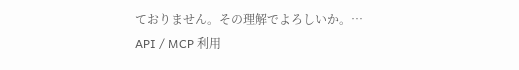ておりません。その理解でよろしいか。…
API / MCP 利用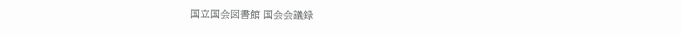国立国会図書館 国会会議録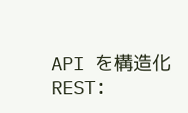API を構造化
REST: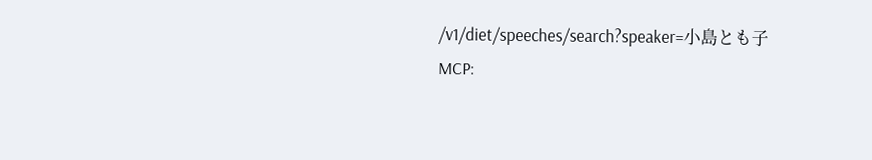/v1/diet/speeches/search?speaker=小島とも子
MCP: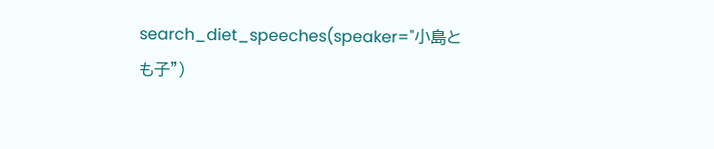search_diet_speeches(speaker="小島とも子")